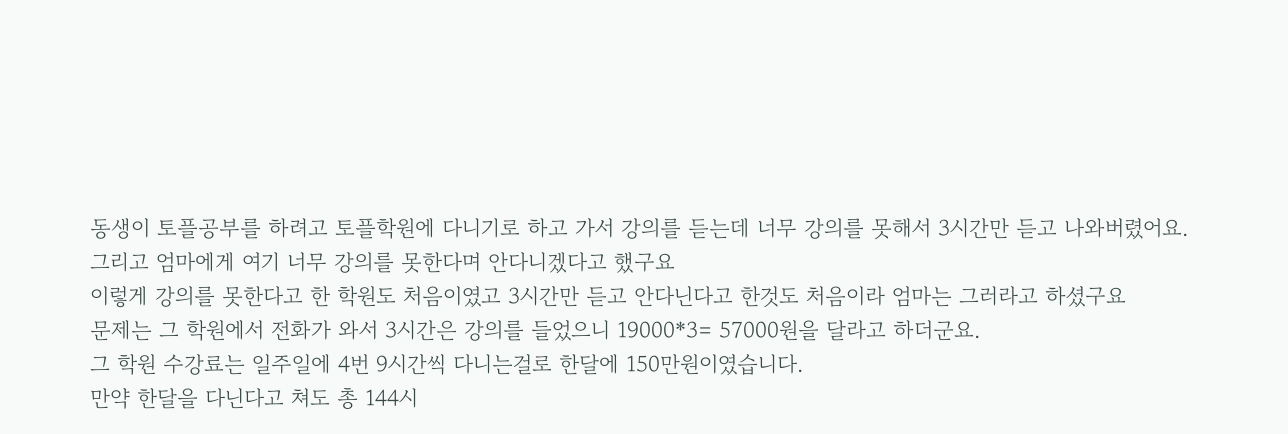동생이 토플공부를 하려고 토플학원에 다니기로 하고 가서 강의를 듣는데 너무 강의를 못해서 3시간만 듣고 나와버렸어요.
그리고 엄마에게 여기 너무 강의를 못한다며 안다니겠다고 했구요
이렇게 강의를 못한다고 한 학원도 처음이였고 3시간만 듣고 안다닌다고 한것도 처음이라 엄마는 그러라고 하셨구요
문제는 그 학원에서 전화가 와서 3시간은 강의를 들었으니 19000*3= 57000원을 달라고 하더군요.
그 학원 수강료는 일주일에 4번 9시간씩 다니는걸로 한달에 150만원이였습니다.
만약 한달을 다닌다고 쳐도 총 144시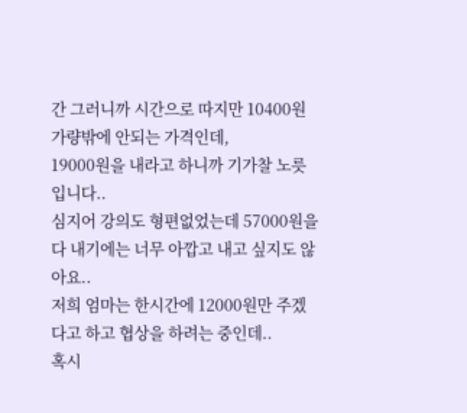간 그러니까 시간으로 따지만 10400원가량밖에 안되는 가격인데,
19000원을 내라고 하니까 기가찰 노릇입니다..
심지어 강의도 형편없었는데 57000원을 다 내기에는 너무 아깝고 내고 싶지도 않아요..
저희 엄마는 한시간에 12000원만 주겠다고 하고 협상을 하려는 중인데..
혹시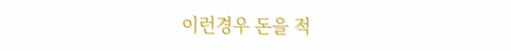이런경우 돈을 적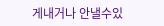게내거나 안낼수있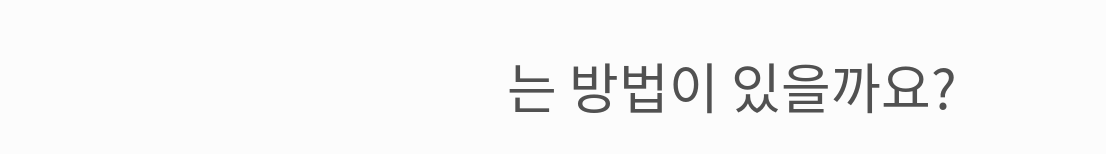는 방법이 있을까요?